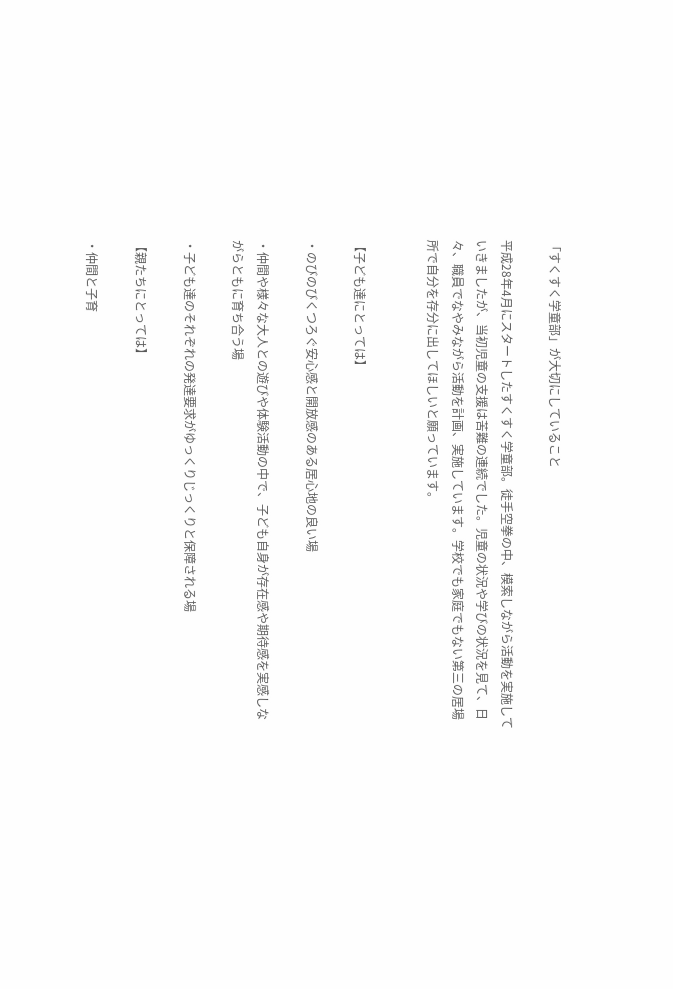「すくすく学童部」が大切にしていること

平成28年4月にスタートしたすくすく学童部。徒手空拳の中、模索しながら活動を実施していきましたが、当初児童の支援は苦難の連続でした。児童の状況や学びの状況を見て、日々、職員でなやみながら活動を計画、実施しています。学校でも家庭でもない第三の居場所で自分を存分に出してほしいと願っています。


【子ども達にとっては】

・のびのびくつろぐ安心感と開放感のある居心地の良い場

・仲間や様々な大人との遊びや体験活動の中で、子ども自身が存在感や期待感を実感しながらともに育ち合う場

・子ども達のそれぞれの発達要求がゆっくりじっくりと保障される場

【親たちにとっては】

・仲間と子育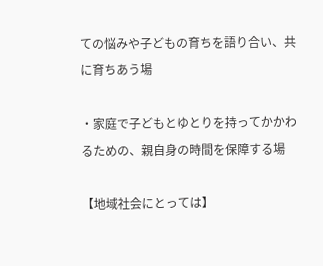ての悩みや子どもの育ちを語り合い、共に育ちあう場

・家庭で子どもとゆとりを持ってかかわるための、親自身の時間を保障する場

【地域社会にとっては】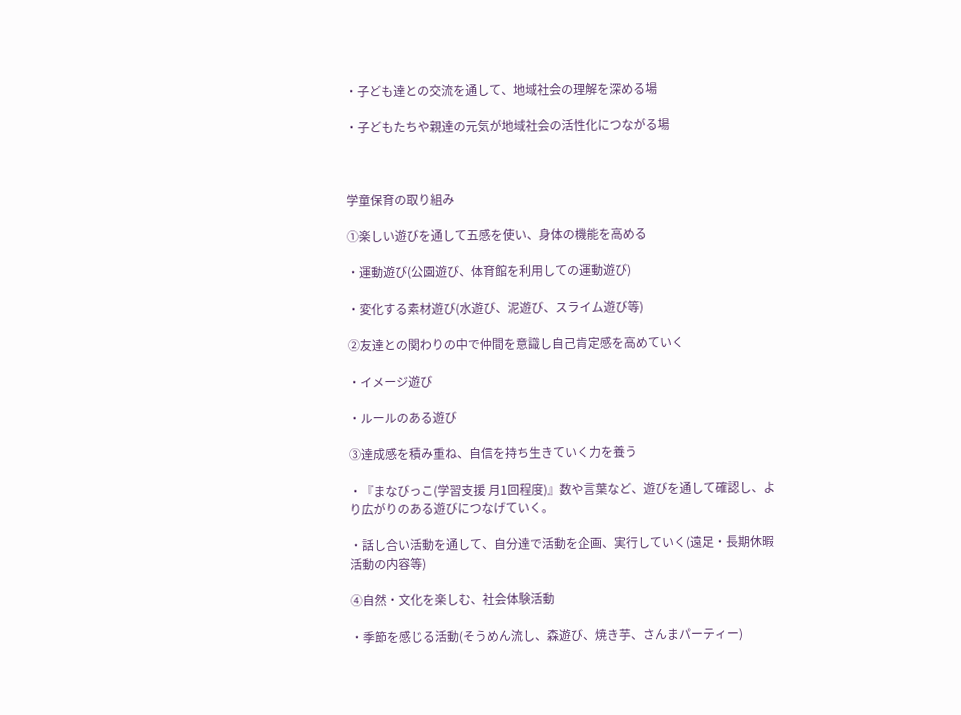・子ども達との交流を通して、地域社会の理解を深める場

・子どもたちや親達の元気が地域社会の活性化につながる場



学童保育の取り組み

①楽しい遊びを通して五感を使い、身体の機能を高める

・運動遊び(公園遊び、体育館を利用しての運動遊び)

・変化する素材遊び(水遊び、泥遊び、スライム遊び等)

②友達との関わりの中で仲間を意識し自己肯定感を高めていく

・イメージ遊び

・ルールのある遊び

③達成感を積み重ね、自信を持ち生きていく力を養う

・『まなびっこ(学習支援 月1回程度)』数や言葉など、遊びを通して確認し、より広がりのある遊びにつなげていく。

・話し合い活動を通して、自分達で活動を企画、実行していく(遠足・長期休暇活動の内容等)

④自然・文化を楽しむ、社会体験活動

・季節を感じる活動(そうめん流し、森遊び、焼き芋、さんまパーティー)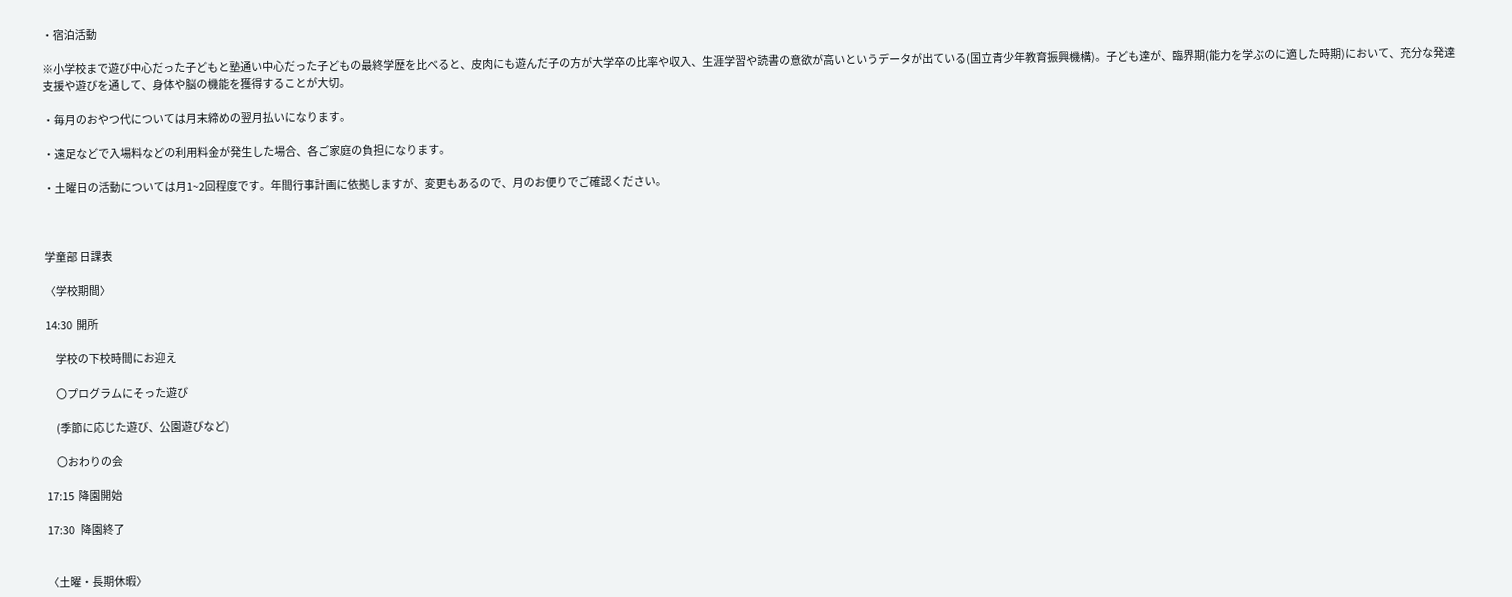・宿泊活動

※小学校まで遊び中心だった子どもと塾通い中心だった子どもの最終学歴を比べると、皮肉にも遊んだ子の方が大学卒の比率や収入、生涯学習や読書の意欲が高いというデータが出ている(国立青少年教育振興機構)。子ども達が、臨界期(能力を学ぶのに適した時期)において、充分な発達支援や遊びを通して、身体や脳の機能を獲得することが大切。

・毎月のおやつ代については月末締めの翌月払いになります。

・遠足などで入場料などの利用料金が発生した場合、各ご家庭の負担になります。

・土曜日の活動については月1~2回程度です。年間行事計画に依拠しますが、変更もあるので、月のお便りでご確認ください。



学童部 日課表

〈学校期間〉

14:30  開所

     学校の下校時間にお迎え

     〇プログラムにそった遊び

     (季節に応じた遊び、公園遊びなど)

     〇おわりの会

17:15  降園開始

17:30   降園終了


〈土曜・長期休暇〉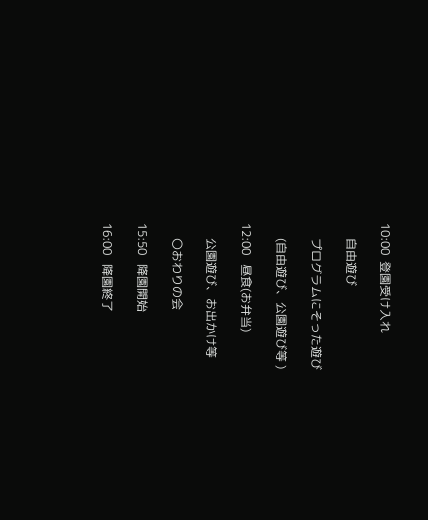10:00  登園受け入れ

     自由遊び

     プログラムにそった遊び

     (自由遊び、公園遊び等 )

12:00   昼食(お弁当)

     公園遊び、お出かけ等

     〇おわりの会

15:50   降園開始

16:00   降園終了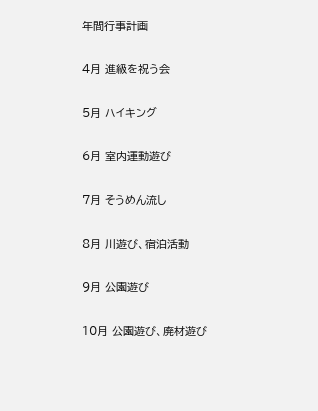年間行事計画

4月 進級を祝う会

5月 ハイキング

6月 室内運動遊び

7月 そうめん流し

8月 川遊び、宿泊活動

9月 公園遊び

10月 公園遊び、廃材遊び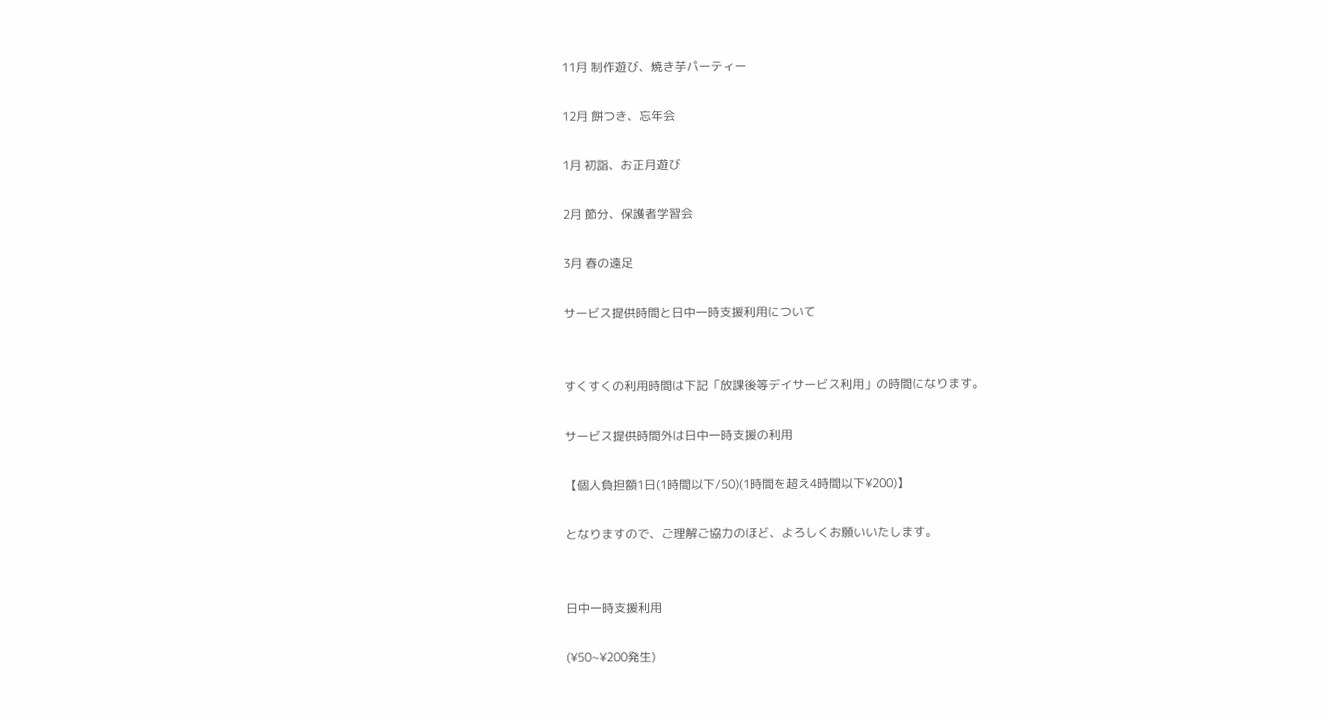11月 制作遊び、焼き芋パーティー

12月 餅つき、忘年会

1月 初詣、お正月遊び

2月 節分、保護者学習会

3月 春の遠足

サービス提供時間と日中一時支援利用について


すくすくの利用時間は下記「放課後等デイサービス利用」の時間になります。

サービス提供時間外は日中一時支援の利用

【個人負担額1日(1時間以下/50)(1時間を超え4時間以下¥200)】

となりますので、ご理解ご協力のほど、よろしくお願いいたします。


日中一時支援利用

(¥50~¥200発生)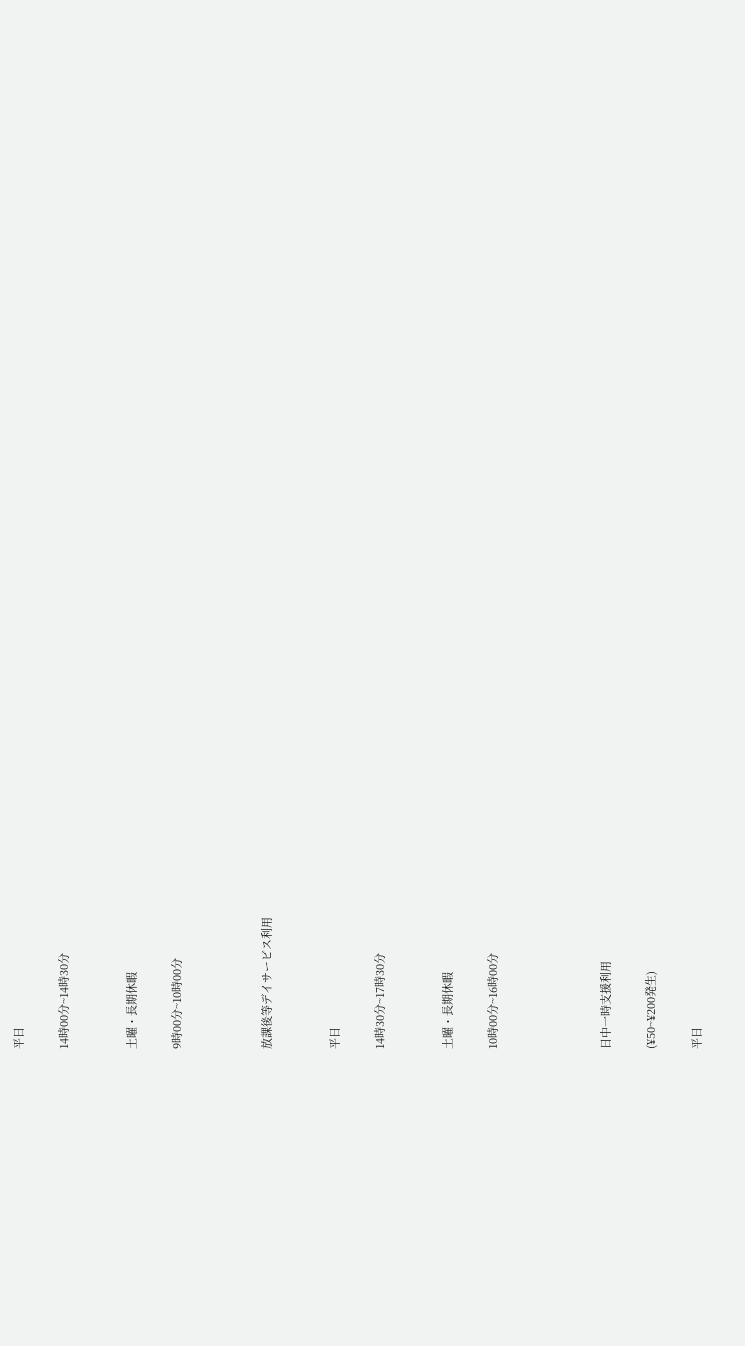平日

14時00分~14時30分


土曜・長期休暇

9時00分~10時00分



放課後等デイサービス利用


平日

14時30分~17時30分


土曜・長期休暇

10時00分~16時00分




日中一時支援利用

(¥50~¥200発生)

平日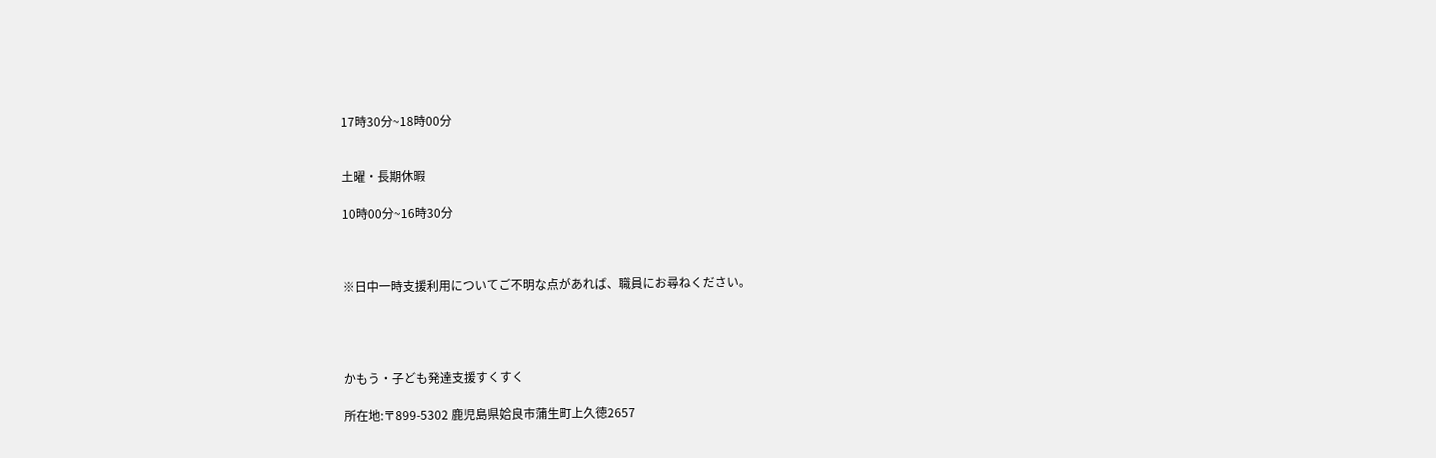17時30分~18時00分


土曜・長期休暇

10時00分~16時30分



※日中一時支援利用についてご不明な点があれば、職員にお尋ねください。




かもう・子ども発達支援すくすく

所在地:〒899-5302 鹿児島県姶良市蒲生町上久徳2657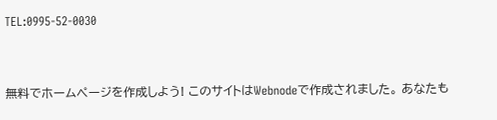TEL:0995-52-0030


無料でホームページを作成しよう! このサイトはWebnodeで作成されました。 あなたも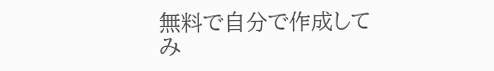無料で自分で作成してみ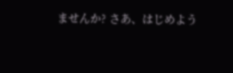ませんか? さあ、はじめよう